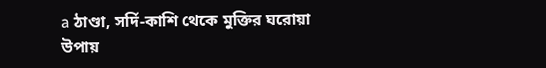a ঠাণ্ডা, সর্দি-কাশি থেকে মুক্তির ঘরোয়া উপায়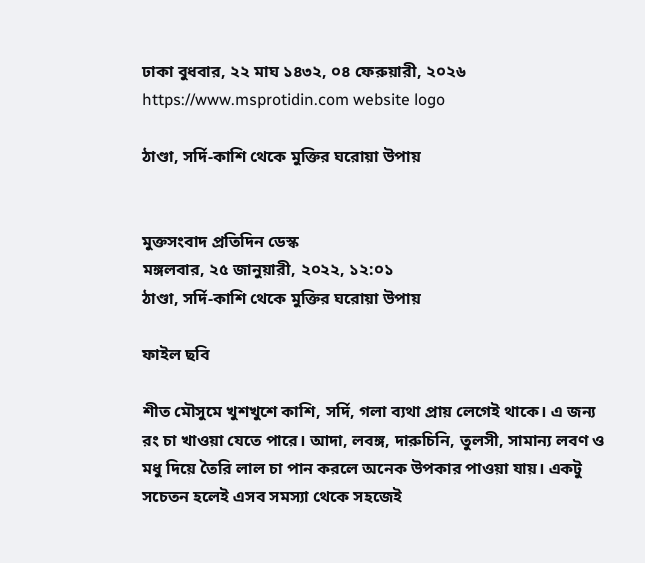ঢাকা বুধবার, ২২ মাঘ ১৪৩২, ০৪ ফেরুয়ারী, ২০২৬
https://www.msprotidin.com website logo

ঠাণ্ডা, সর্দি-কাশি থেকে মুক্তির ঘরোয়া উপায়


মুক্তসংবাদ প্রতিদিন ডেস্ক
মঙ্গলবার, ২৫ জানুয়ারী, ২০২২, ১২:০১
ঠাণ্ডা, সর্দি-কাশি থেকে মুক্তির ঘরোয়া উপায়

ফাইল ছবি

শীত মৌসুমে খুশখুশে কাশি, সর্দি, গলা ব্যথা প্রায় লেগেই থাকে। এ জন্য রং চা খাওয়া যেতে পারে। আদা, লবঙ্গ, দারুচিনি, তুলসী, সামান্য লবণ ও মধু দিয়ে তৈরি লাল চা পান করলে অনেক উপকার পাওয়া যায়। একটু সচেতন হলেই এসব সমস্যা থেকে সহজেই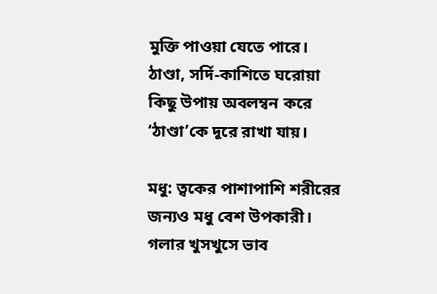মুক্তি পাওয়া যেতে পারে। ঠাণ্ডা, সর্দি-কাশিতে ঘরোয়া কিছু উপায় অবলম্বন করে ‘ঠাণ্ডা’কে দূরে রাখা যায়।

মধু: ত্বকের পাশাপাশি শরীরের জন্যও মধু বেশ উপকারী। গলার খুসখুসে ভাব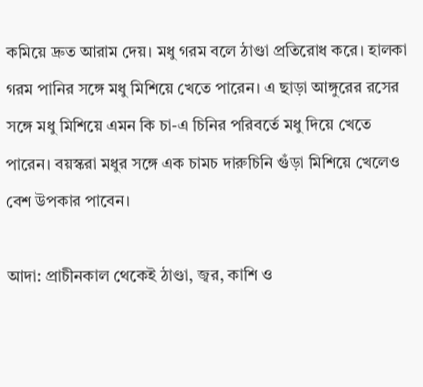কমিয়ে দ্রুত আরাম দেয়। মধু গরম বলে ঠাণ্ডা প্রতিরোধ করে। হালকা গরম পানির সঙ্গে মধু মিশিয়ে খেতে পারেন। এ ছাড়া আঙ্গুরের রসের সঙ্গে মধু মিশিয়ে এমন কি চা-এ চিনির পরিবর্তে মধু দিয়ে খেতে পারেন। বয়স্করা মধুর সঙ্গে এক চামচ দারুচিনি গুঁড়া মিশিয়ে খেলেও বেশ উপকার পাবেন।

আদা: প্রাচীনকাল থেকেই ঠাণ্ডা, জ্বর, কাশি ও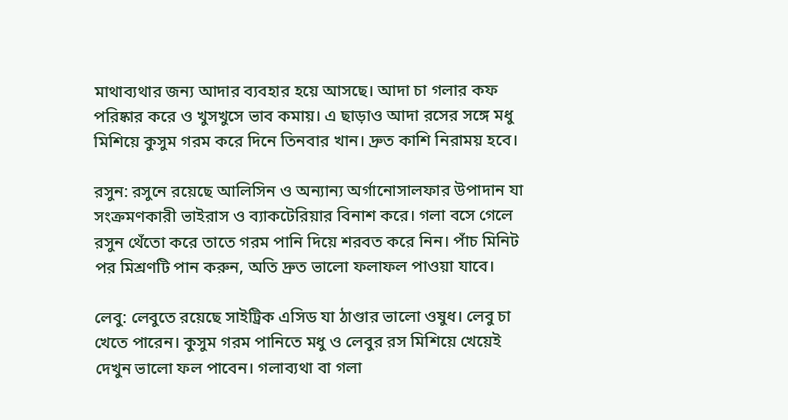মাথাব্যথার জন্য আদার ব্যবহার হয়ে আসছে। আদা চা গলার কফ পরিষ্কার করে ও খুসখুসে ভাব কমায়। এ ছাড়াও আদা রসের সঙ্গে মধু মিশিয়ে কুসুম গরম করে দিনে তিনবার খান। দ্রুত কাশি নিরাময় হবে।

রসুন: রসুনে রয়েছে আলিসিন ও অন্যান্য অর্গানোসালফার উপাদান যা সংক্রমণকারী ভাইরাস ও ব্যাকটেরিয়ার বিনাশ করে। গলা বসে গেলে রসুন থেঁতো করে তাতে গরম পানি দিয়ে শরবত করে নিন। পাঁচ মিনিট পর মিশ্রণটি পান করুন, অতি দ্রুত ভালো ফলাফল পাওয়া যাবে।

লেবু: লেবুতে রয়েছে সাইট্রিক এসিড যা ঠাণ্ডার ভালো ওষুধ। লেবু চা খেতে পারেন। কুসুম গরম পানিতে মধু ও লেবুর রস মিশিয়ে খেয়েই দেখুন ভালো ফল পাবেন। গলাব্যথা বা গলা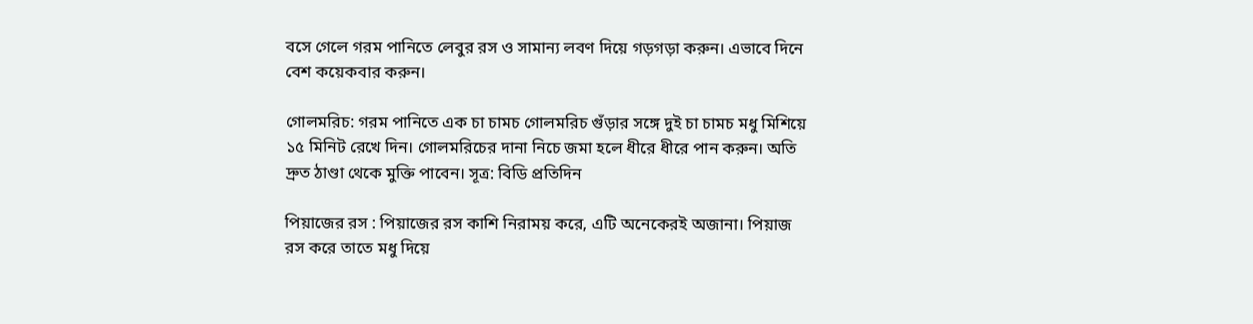বসে গেলে গরম পানিতে লেবুর রস ও সামান্য লবণ দিয়ে গড়গড়া করুন। এভাবে দিনে বেশ কয়েকবার করুন।

গোলমরিচ: গরম পানিতে এক চা চামচ গোলমরিচ গুঁড়ার সঙ্গে দুই চা চামচ মধু মিশিয়ে ১৫ মিনিট রেখে দিন। গোলমরিচের দানা নিচে জমা হলে ধীরে ধীরে পান করুন। অতি দ্রুত ঠাণ্ডা থেকে মুক্তি পাবেন। সূত্র: বিডি প্রতিদিন

পিয়াজের রস : পিয়াজের রস কাশি নিরাময় করে, এটি অনেকেরই অজানা। পিয়াজ রস করে তাতে মধু দিয়ে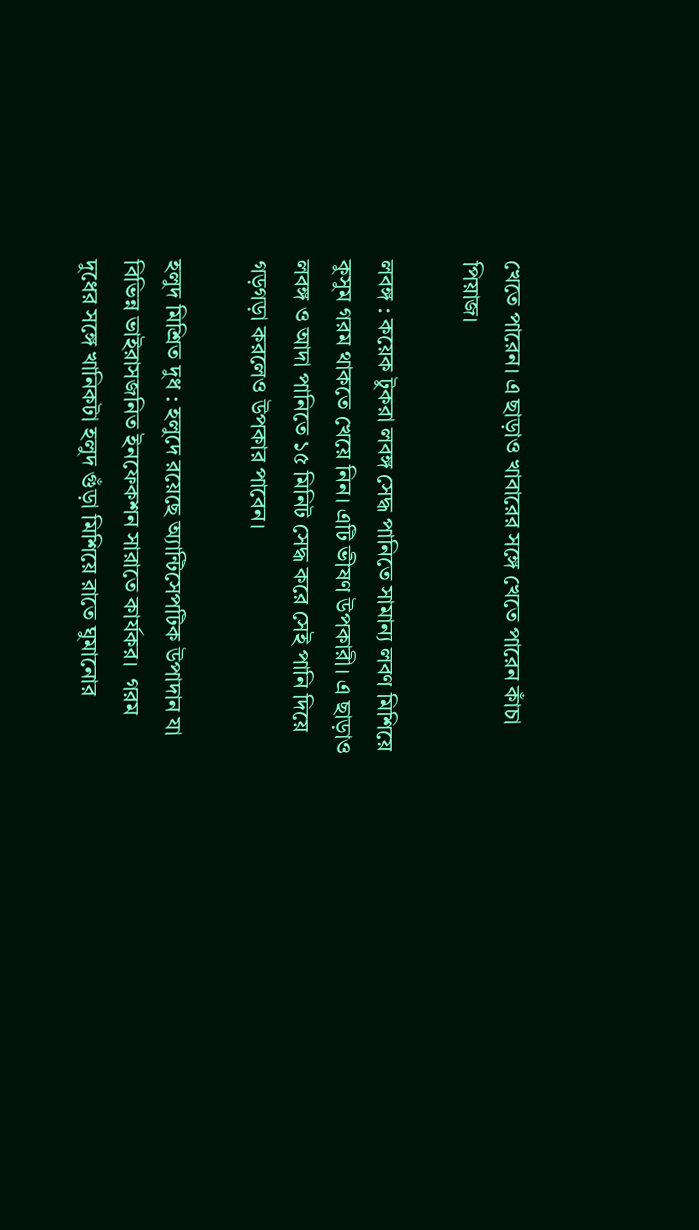খেতে পারেন। এ ছাড়াও খাবারের সঙ্গে খেতে পারেন কাঁচা পিয়াজ।

লবঙ্গ : কয়েক টুকরা লবঙ্গ সেদ্ধ পানিতে সামান্য লবণ মিশিয়ে কুসুম গরম থাকতে খেয়ে নিন। এটি ভীষণ উপকারী। এ ছাড়াও লবঙ্গ ও আদা পানিতে ১৫ মিনিট সেদ্ধ করে সেই পানি দিয়ে গড়গড়া করলেও উপকার পাবেন।

হলুদ মিশ্রিত দুধ : হলুদে রয়েছে অ্যান্টিসেপটিক উপাদান যা বিভিন্ন ভাইরাসজনিত ইনফেকশন সারাতে কার্যকর।  গরম দুধের সঙ্গে খানিকটা হলুদ গুঁড়া মিশিয়ে রাতে ঘুমানোর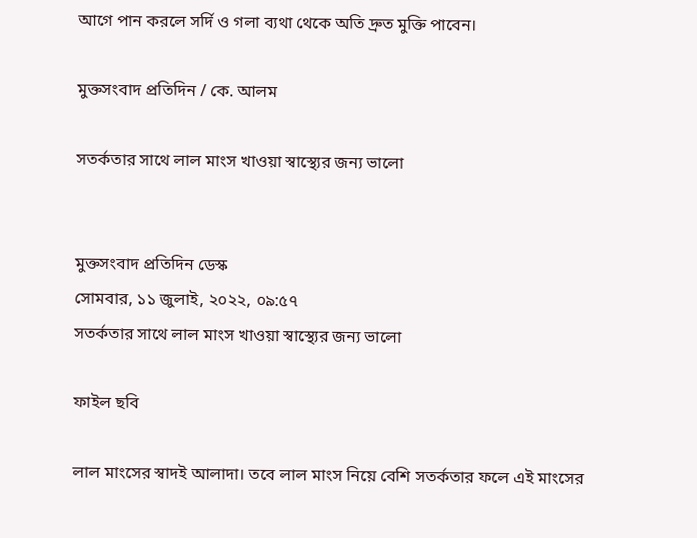আগে পান করলে সর্দি ও গলা ব্যথা থেকে অতি দ্রুত মুক্তি পাবেন।

মুক্তসংবাদ প্রতিদিন / কে. আলম

সতর্কতার সাথে লাল মাংস খাওয়া স্বাস্থ্যের জন্য ভালো


মুক্তসংবাদ প্রতিদিন ডেস্ক
সোমবার, ১১ জুলাই, ২০২২, ০৯:৫৭
সতর্কতার সাথে লাল মাংস খাওয়া স্বাস্থ্যের জন্য ভালো

ফাইল ছবি

লাল মাংসের স্বাদই আলাদা। তবে লাল মাংস নিয়ে বেশি সতর্কতার ফলে এই মাংসের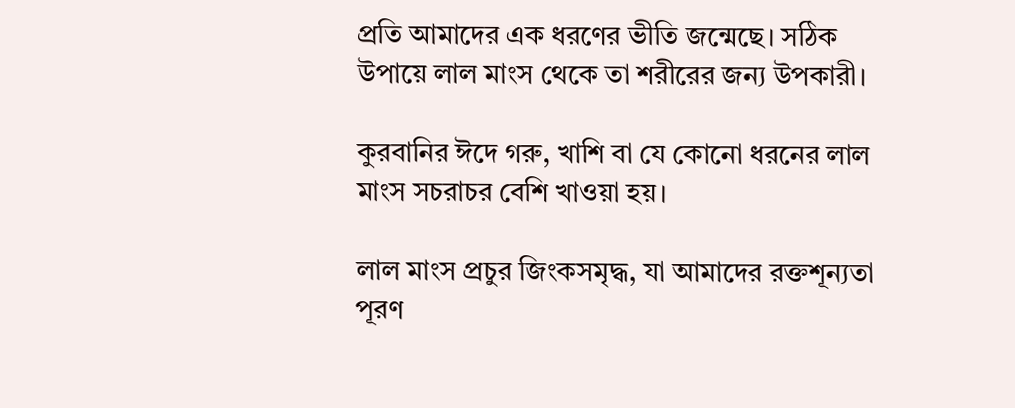প্রতি আমাদের এক ধরণের ভীতি জন্মেছে। সঠিক উপায়ে লাল মাংস থেকে তা শরীরের জন্য উপকারী।

কুরবানির ঈদে গরু, খাশি বা যে কোনো ধরনের লাল মাংস সচরাচর বেশি খাওয়া হয়।

লাল মাংস প্রচুর জিংকসমৃদ্ধ, যা আমাদের রক্তশূন্যতা পূরণ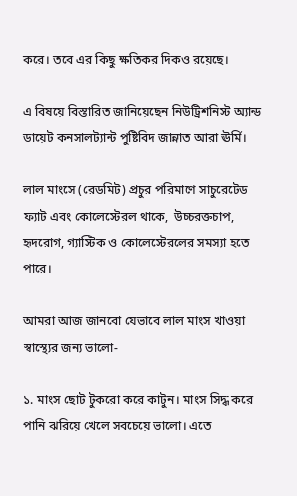করে। তবে এর কিছু ক্ষতিকর দিকও রয়েছে।

এ বিষয়ে বিস্তারিত জানিয়েছেন নিউট্রিশনিস্ট অ্যান্ড ডায়েট কনসালট্যান্ট পুষ্টিবিদ জান্নাত আরা ঊর্মি।

লাল মাংসে (রেডমিট) প্রচুর পরিমাণে সাচুরেটেড ফ্যাট এবং কোলেস্টেরল থাকে,  উচ্চরক্তচাপ, হৃদরোগ, গ্যাস্টিক ও কোলেস্টেরলের সমস্যা হতে পারে।

আমরা আজ জানবো যেভাবে লাল মাংস খাওয়া স্বাস্থ্যের জন্য ভালো-

১. মাংস ছোট টুকরো করে কাটুন। মাংস সিদ্ধ করে পানি ঝরিয়ে খেলে সবচেয়ে ভালো। এতে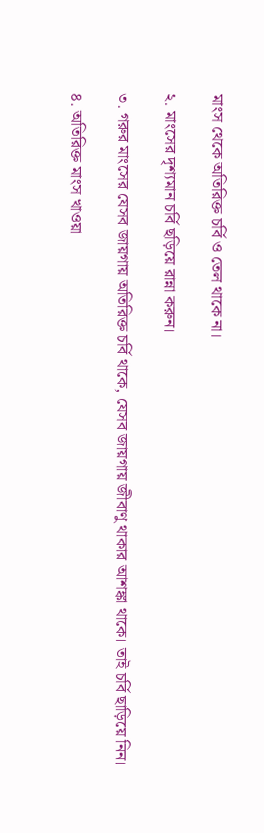মাংস থেকে অতিরিক্ত চর্বি ও তেল থাকে না।

২. মাংসের দৃশ্যমান চর্বি ছড়িয়ে রান্না করুন।

৩. গরুর মাংসের যেসব জায়গায় অতিরিক্ত চর্বি থাকে, যেসব জায়গায় জীবাণু থাকার আশঙ্কা থাকে। তাই চর্বি ছাড়িয়ে নিন।

৪. অতিরিক্ত মাংস খাওয়া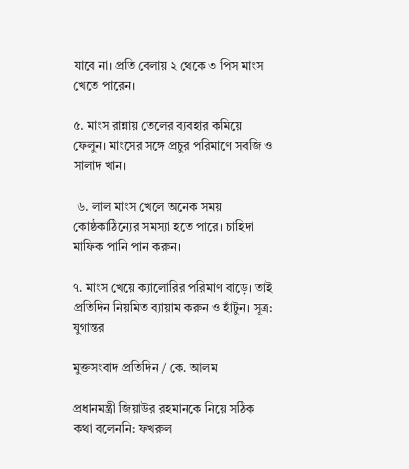যাবে না। প্রতি বেলায় ২ থেকে ৩ পিস মাংস খেতে পারেন।

৫. মাংস রান্নায় তেলের ব্যবহার কমিয়ে ফেলুন। মাংসের সঙ্গে প্রচুর পরিমাণে সবজি ও সালাদ খান।

 ৬. লাল মাংস খেলে অনেক সময় কোষ্ঠকাঠিন্যের সমস্যা হতে পারে। চাহিদা মাফিক পানি পান করুন।

৭. মাংস খেয়ে ক্যালোরির পরিমাণ বাড়ে। তাই প্রতিদিন নিয়মিত ব্যায়াম করুন ও হাঁটুন। সূত্র: যুগান্তর

মুক্তসংবাদ প্রতিদিন / কে. আলম

প্রধানমন্ত্রী জিয়াউর রহমানকে নিয়ে সঠিক কথা বলেননি: ফখরুল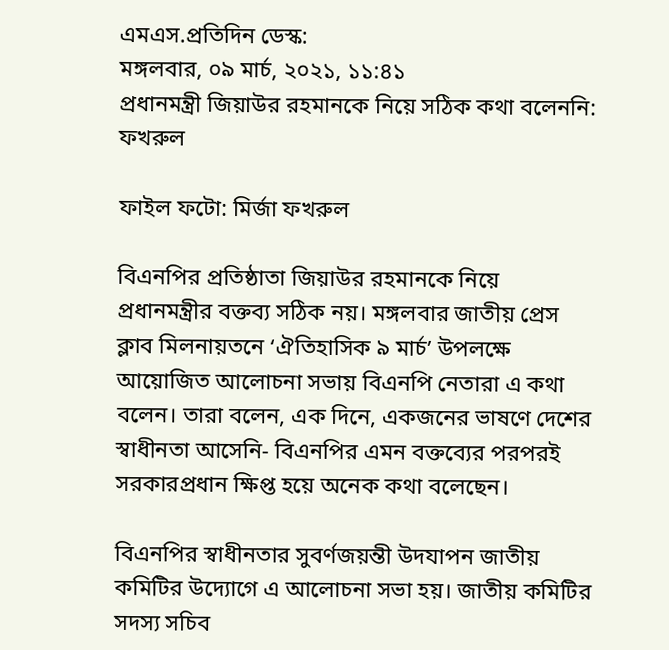এমএস.প্রতিদিন ডেস্ক:
মঙ্গলবার, ০৯ মার্চ, ২০২১, ১১:৪১
প্রধানমন্ত্রী জিয়াউর রহমানকে নিয়ে সঠিক কথা বলেননি: ফখরুল

ফাইল ফটো: মির্জা ফখরুল

বিএনপির প্রতিষ্ঠাতা জিয়াউর রহমানকে নিয়ে প্রধানমন্ত্রীর বক্তব্য সঠিক নয়। মঙ্গলবার জাতীয় প্রেস ক্লাব মিলনায়তনে ‘ঐতিহাসিক ৯ মার্চ’ উপলক্ষে আয়োজিত আলোচনা সভায় বিএনপি নেতারা এ কথা বলেন। তারা বলেন, এক দিনে, একজনের ভাষণে দেশের স্বাধীনতা আসেনি- বিএনপির এমন বক্তব্যের পরপরই সরকারপ্রধান ক্ষিপ্ত হয়ে অনেক কথা বলেছেন।

বিএনপির স্বাধীনতার সুবর্ণজয়ন্তী উদযাপন জাতীয় কমিটির উদ্যোগে এ আলোচনা সভা হয়। জাতীয় কমিটির সদস্য সচিব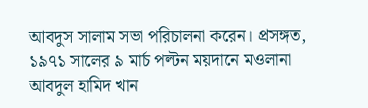আবদুস সালাম সভা পরিচালনা করেন। প্রসঙ্গত, ১৯৭১ সালের ৯ মার্চ পল্টন ময়দানে মওলানা আবদুল হামিদ খান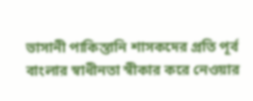ভাসানী পাকিস্তানি শাসকদের প্রতি পূর্ব বাংলার স্বাধীনতা স্বীকার করে নেওয়ার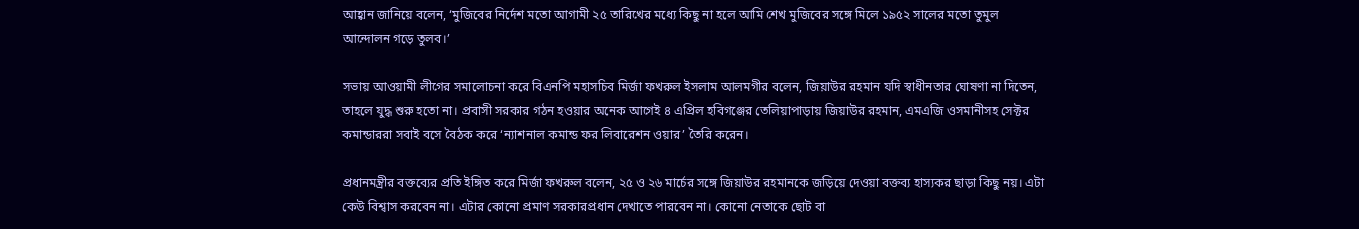আহ্বান জানিয়ে বলেন, ‘মুজিবের নির্দেশ মতো আগামী ২৫ তারিখের মধ্যে কিছু না হলে আমি শেখ মুজিবের সঙ্গে মিলে ১৯৫২ সালের মতো তুমুল আন্দোলন গড়ে তুলব।’

সভায় আওয়ামী লীগের সমালোচনা করে বিএনপি মহাসচিব মির্জা ফখরুল ইসলাম আলমগীর বলেন, জিয়াউর রহমান যদি স্বাধীনতার ঘোষণা না দিতেন, তাহলে যুদ্ধ শুরু হতো না। প্রবাসী সরকার গঠন হওয়ার অনেক আগেই ৪ এপ্রিল হবিগঞ্জের তেলিয়াপাড়ায় জিয়াউর রহমান, এমএজি ওসমানীসহ সেক্টর কমান্ডাররা সবাই বসে বৈঠক করে ‘ন্যাশনাল কমান্ড ফর লিবারেশন ওয়ার’ তৈরি করেন।

প্রধানমন্ত্রীর বক্তব্যের প্রতি ইঙ্গিত করে মির্জা ফখরুল বলেন, ২৫ ও ২৬ মার্চের সঙ্গে জিয়াউর রহমানকে জড়িয়ে দেওয়া বক্তব্য হাস্যকর ছাড়া কিছু নয়। এটা কেউ বিশ্বাস করবেন না। এটার কোনো প্রমাণ সরকারপ্রধান দেখাতে পারবেন না। কোনো নেতাকে ছোট বা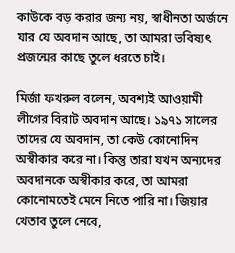কাউকে বড় করার জন্য নয়, স্বাধীনতা অর্জনে যার যে অবদান আছে, তা আমরা ভবিষ্যৎ প্রজন্মের কাছে তুলে ধরতে চাই।

মির্জা ফখরুল বলেন, অবশ্যই আওয়ামী লীগের বিরাট অবদান আছে। ১৯৭১ সালের তাদের যে অবদান, তা কেউ কোনোদিন অস্বীকার করে না। কিন্তু তারা যখন অন্যদের অবদানকে অস্বীকার করে, তা আমরা কোনোমতেই মেনে নিতে পারি না। জিয়ার খেতাব তুলে নেবে,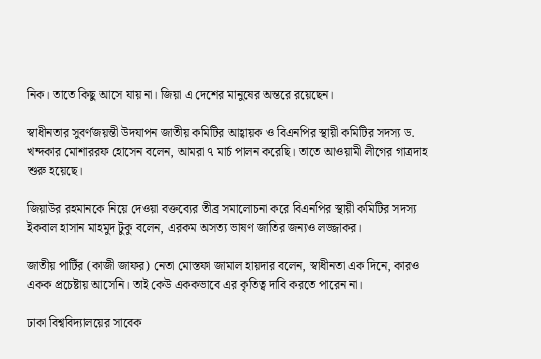নিক। তাতে কিছু আসে যায় না। জিয়া এ দেশের মানুষের অন্তরে রয়েছেন।

স্বাধীনতার সুবর্ণজয়ন্তী উদযাপন জাতীয় কমিটির আহ্বায়ক ও বিএনপির স্থায়ী কমিটির সদস্য ড. খন্দকার মোশাররফ হোসেন বলেন, আমরা ৭ মার্চ পালন করেছি। তাতে আওয়ামী লীগের গাত্রদাহ শুরু হয়েছে।

জিয়াউর রহমানকে নিয়ে দেওয়া বক্তব্যের তীব্র সমালোচনা করে বিএনপির স্থায়ী কমিটির সদস্য ইকবাল হাসান মাহমুদ টুকু বলেন, এরকম অসত্য ভাষণ জাতির জন্যও লজ্জাকর।

জাতীয় পার্টির (কাজী জাফর) নেতা মোস্তফা জামাল হায়দার বলেন, স্বাধীনতা এক দিনে, কারও একক প্রচেষ্টায় আসেনি। তাই কেউ এককভাবে এর কৃতিত্ব দাবি করতে পারেন না।

ঢাকা বিশ্ববিদ্যালয়ের সাবেক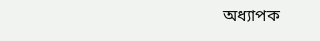অধ্যাপক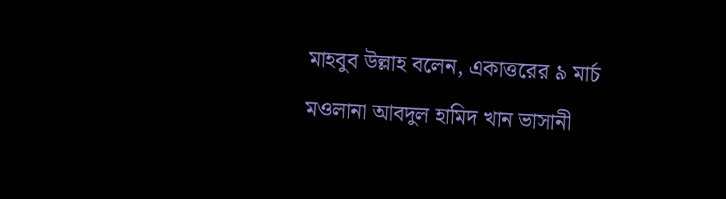মাহবুব উল্লাহ বলেন, একাত্তরের ৯ মার্চ মওলানা আবদুল হামিদ খান ভাসানী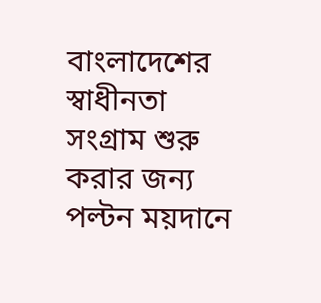বাংলাদেশের স্বাধীনতা সংগ্রাম শুরু করার জন্য পল্টন ময়দানে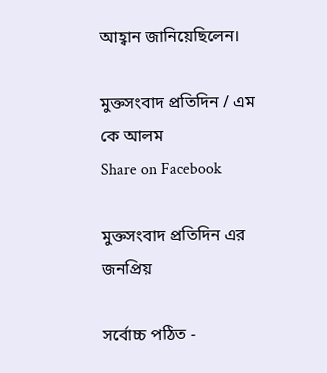আহ্বান জানিয়েছিলেন।

মুক্তসংবাদ প্রতিদিন / এম কে আলম
Share on Facebook

মুক্তসংবাদ প্রতিদিন এর জনপ্রিয়

সর্বোচ্চ পঠিত -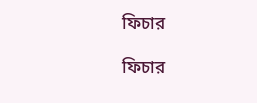ফিচার

ফিচার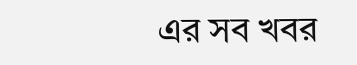এর সব খবর